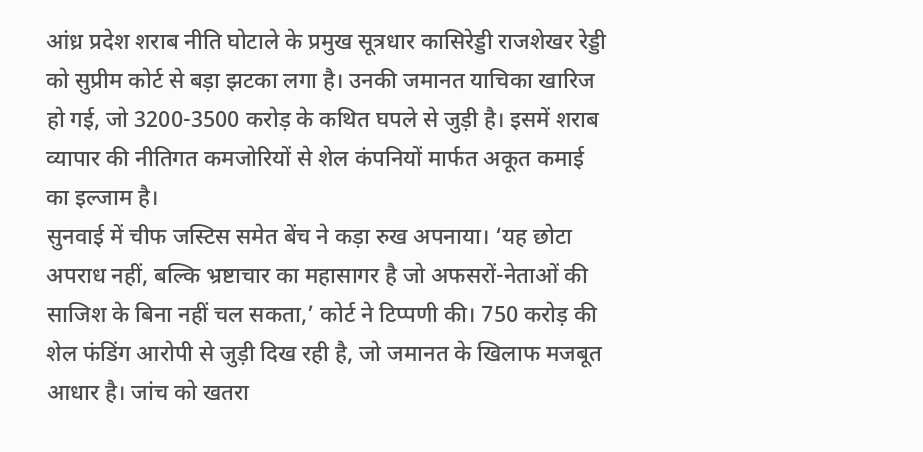आंध्र प्रदेश शराब नीति घोटाले के प्रमुख सूत्रधार कासिरेड्डी राजशेखर रेड्डी को सुप्रीम कोर्ट से बड़ा झटका लगा है। उनकी जमानत याचिका खारिज हो गई, जो 3200-3500 करोड़ के कथित घपले से जुड़ी है। इसमें शराब व्यापार की नीतिगत कमजोरियों से शेल कंपनियों मार्फत अकूत कमाई का इल्जाम है।
सुनवाई में चीफ जस्टिस समेत बेंच ने कड़ा रुख अपनाया। ‘यह छोटा अपराध नहीं, बल्कि भ्रष्टाचार का महासागर है जो अफसरों-नेताओं की साजिश के बिना नहीं चल सकता,’ कोर्ट ने टिप्पणी की। 750 करोड़ की शेल फंडिंग आरोपी से जुड़ी दिख रही है, जो जमानत के खिलाफ मजबूत आधार है। जांच को खतरा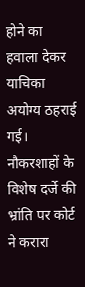होने का हवाला देकर याचिका अयोग्य ठहराई गई।
नौकरशाहों के विशेष दर्जे की भ्रांति पर कोर्ट ने करारा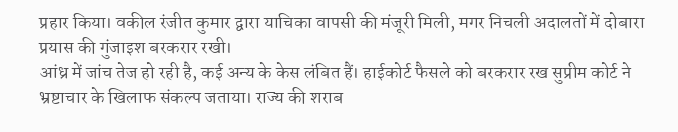प्रहार किया। वकील रंजीत कुमार द्वारा याचिका वापसी की मंजूरी मिली, मगर निचली अदालतों में दोबारा प्रयास की गुंजाइश बरकरार रखी।
आंध्र में जांच तेज हो रही है, कई अन्य के केस लंबित हैं। हाईकोर्ट फैसले को बरकरार रख सुप्रीम कोर्ट ने भ्रष्टाचार के खिलाफ संकल्प जताया। राज्य की शराब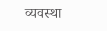व्यवस्था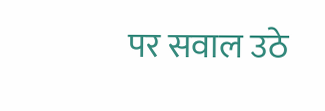पर सवाल उठे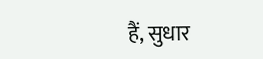हैं, सुधार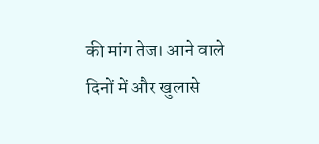की मांग तेज। आने वाले दिनों में और खुलासे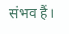संभव हैं।